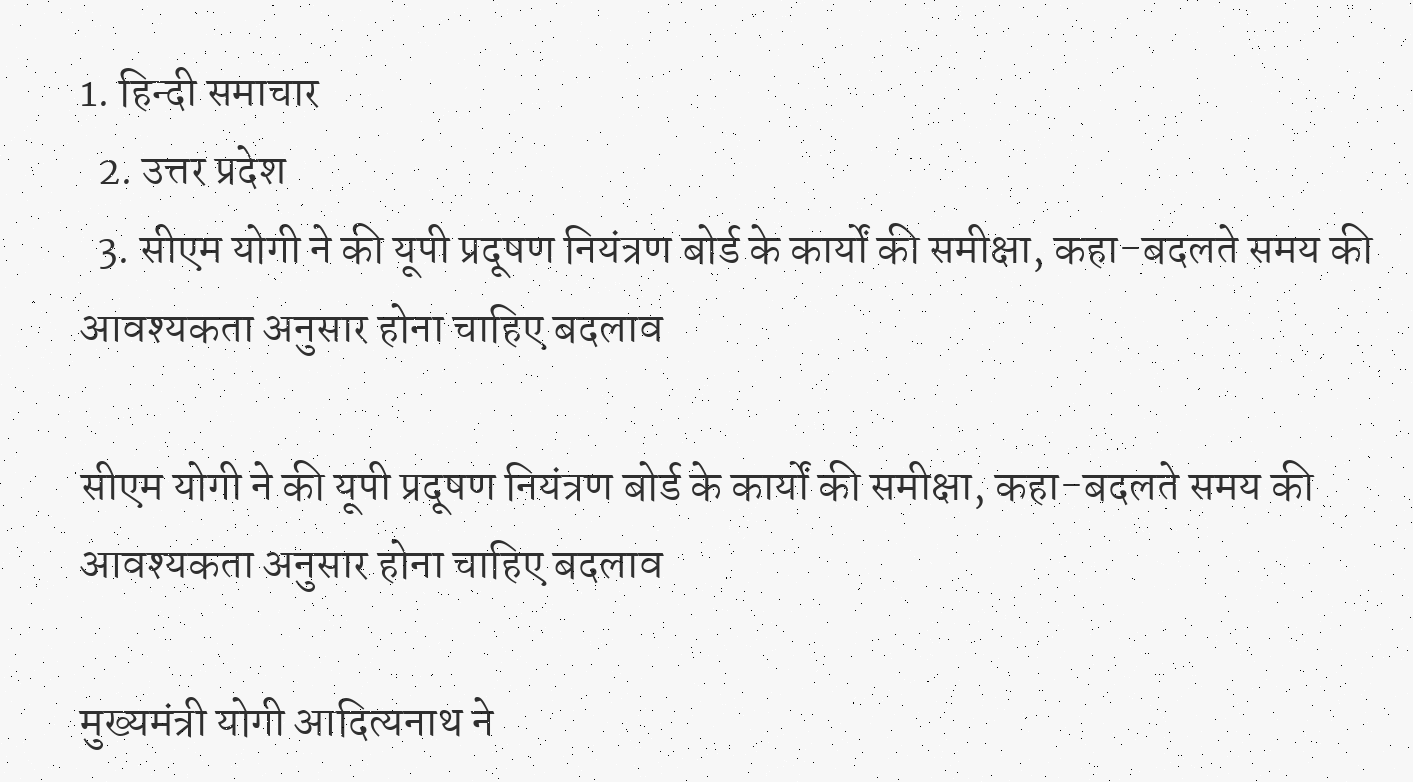1. हिन्दी समाचार
  2. उत्तर प्रदेश
  3. सीएम योगी ने की यूपी प्रदूषण नियंत्रण बोर्ड के कार्यों की समीक्षा, कहा-बदलते समय की आवश्यकता अनुसार होना चाहिए बदलाव

सीएम योगी ने की यूपी प्रदूषण नियंत्रण बोर्ड के कार्यों की समीक्षा, कहा-बदलते समय की आवश्यकता अनुसार होना चाहिए बदलाव

मुख्यमंत्री योगी आदित्यनाथ ने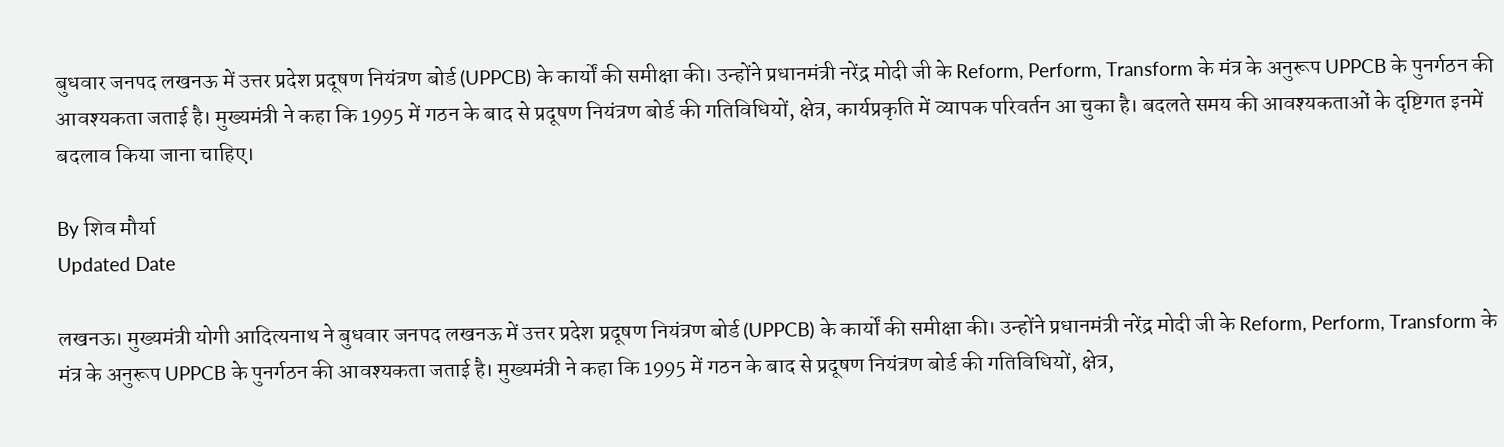बुधवार जनपद लखनऊ में उत्तर प्रदेश प्रदूषण नियंत्रण बोर्ड (UPPCB) के कार्यों की समीक्षा की। उन्होंने प्रधानमंत्री नरेंद्र मोदी जी के Reform, Perform, Transform के मंत्र के अनुरूप UPPCB के पुनर्गठन की आवश्यकता जताई है। मुख्यमंत्री ने कहा कि 1995 में गठन के बाद से प्रदूषण नियंत्रण बोर्ड की गतिविधियों, क्षेत्र, कार्यप्रकृति में व्यापक परिवर्तन आ चुका है। बदलते समय की आवश्यकताओं के दृष्टिगत इनमें बदलाव किया जाना चाहिए।

By शिव मौर्या
Updated Date

लखनऊ। मुख्यमंत्री योगी आदित्यनाथ ने बुधवार जनपद लखनऊ में उत्तर प्रदेश प्रदूषण नियंत्रण बोर्ड (UPPCB) के कार्यों की समीक्षा की। उन्होंने प्रधानमंत्री नरेंद्र मोदी जी के Reform, Perform, Transform के मंत्र के अनुरूप UPPCB के पुनर्गठन की आवश्यकता जताई है। मुख्यमंत्री ने कहा कि 1995 में गठन के बाद से प्रदूषण नियंत्रण बोर्ड की गतिविधियों, क्षेत्र,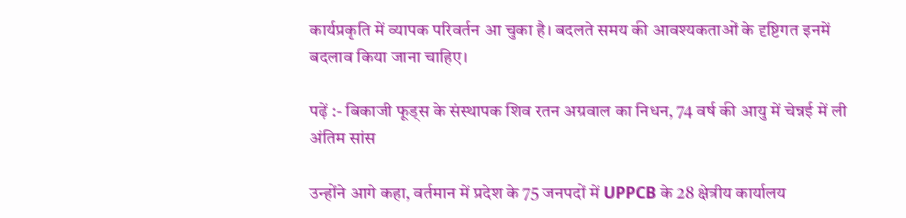कार्यप्रकृति में व्यापक परिवर्तन आ चुका है। बदलते समय की आवश्यकताओं के दृष्टिगत इनमें बदलाव किया जाना चाहिए।

पढ़ें :- बिकाजी फूड्स के संस्थापक शिव रतन अग्रवाल का निधन, 74 वर्ष की आयु में चेन्नई में ली अंतिम सांस

उन्होंने आगे कहा, वर्तमान में प्रदेश के 75 जनपदों में UPPCB के 28 क्षेत्रीय कार्यालय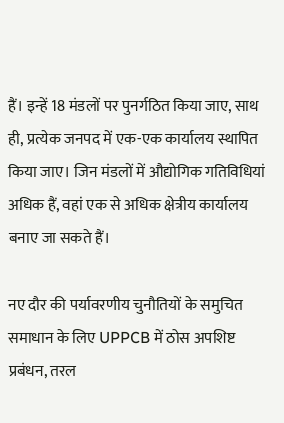हैं। इन्हें 18 मंडलों पर पुनर्गठित किया जाए, साथ ही, प्रत्येक जनपद में एक-एक कार्यालय स्थापित किया जाए। जिन मंडलों में औद्योगिक गतिविधियां अधिक हैं, वहां एक से अधिक क्षेत्रीय कार्यालय बनाए जा सकते हैं।

नए दौर की पर्यावरणीय चुनौतियों के समुचित समाधान के लिए UPPCB में ठोस अपशिष्ट प्रबंधन, तरल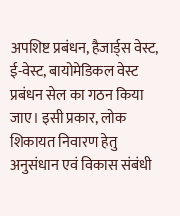अपशिष्ट प्रबंधन, हैजार्ड्स वेस्ट, ई-वेस्ट, बायोमेडिकल वेस्ट प्रबंधन सेल का गठन किया जाए। इसी प्रकार, लोक शिकायत निवारण हेतु अनुसंधान एवं विकास संबंधी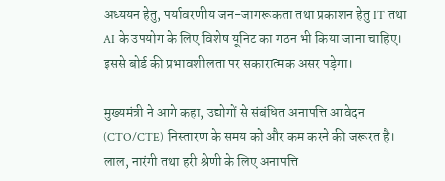अध्ययन हेतु, पर्यावरणीय जन-जागरूकता तथा प्रकाशन हेतु IT तथा AI के उपयोग के लिए विशेष यूनिट का गठन भी किया जाना चाहिए। इससे बोर्ड की प्रभावशीलता पर सकारात्मक असर पड़ेगा।

मुख्यमंत्री ने आगे कहा, उद्योगों से संबंधित अनापत्ति आवेदन (CTO/CTE) निस्तारण के समय को और कम करने की जरूरत है। लाल, नारंगी तथा हरी श्रेणी के लिए अनापत्ति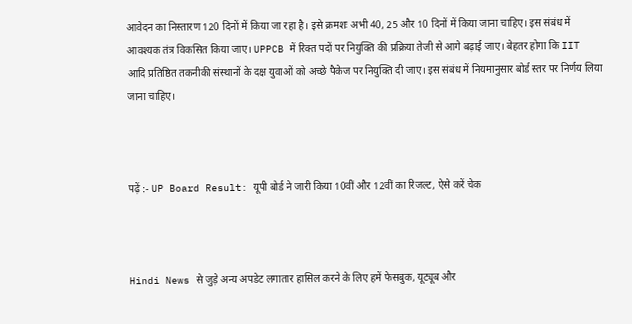आवेदन का निस्तारण 120 दिनों में किया जा रहा है। इसे क्रमशः अभी 40, 25 और 10 दिनों में किया जाना चाहिए। इस संबंध में आवश्यक तंत्र विकसित किया जाए। UPPCB में रिक्त पदों पर नियुक्ति की प्रक्रिया तेजी से आगे बढ़ाई जाए। बेहतर होगा कि IIT आदि प्रतिष्ठित तकनीकी संस्थानों के दक्ष युवाओं को अच्छे पैकेज पर नियुक्ति दी जाए। इस संबंध में नियमानुसार बोर्ड स्तर पर निर्णय लिया जाना चाहिए।



पढ़ें :- UP Board Result: यूपी बोर्ड ने जारी किया 10वीं और 12वीं का रिजल्ट, ऐसे करें चेक



Hindi News से जुड़े अन्य अपडेट लगातार हासिल करने के लिए हमें फेसबुक, यूट्यूब और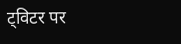ट्विटर पर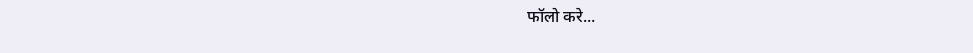फॉलो करे...